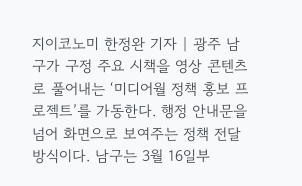지이코노미 한정완 기자 | 광주 남구가 구정 주요 시책을 영상 콘텐츠로 풀어내는 ‘미디어월 정책 홍보 프로젝트’를 가동한다. 행정 안내문을 넘어 화면으로 보여주는 정책 전달 방식이다. 남구는 3월 16일부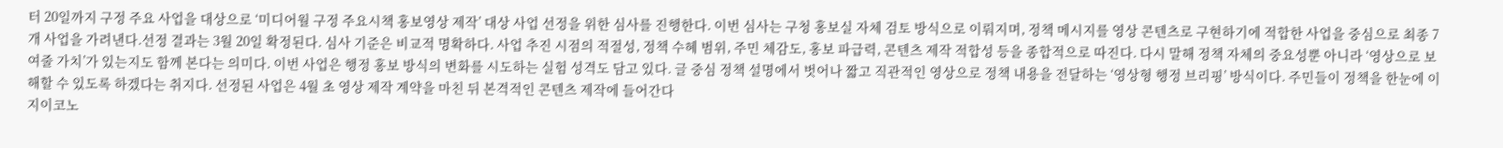터 20일까지 구정 주요 사업을 대상으로 ‘미디어월 구정 주요시책 홍보영상 제작’ 대상 사업 선정을 위한 심사를 진행한다. 이번 심사는 구청 홍보실 자체 검토 방식으로 이뤄지며, 정책 메시지를 영상 콘텐츠로 구현하기에 적합한 사업을 중심으로 최종 7개 사업을 가려낸다.선정 결과는 3월 20일 확정된다. 심사 기준은 비교적 명확하다. 사업 추진 시점의 적절성, 정책 수혜 범위, 주민 체감도, 홍보 파급력, 콘텐츠 제작 적합성 등을 종합적으로 따진다. 다시 말해 정책 자체의 중요성뿐 아니라 ‘영상으로 보여줄 가치’가 있는지도 함께 본다는 의미다. 이번 사업은 행정 홍보 방식의 변화를 시도하는 실험 성격도 담고 있다. 글 중심 정책 설명에서 벗어나 짧고 직관적인 영상으로 정책 내용을 전달하는 ‘영상형 행정 브리핑’ 방식이다. 주민들이 정책을 한눈에 이해할 수 있도록 하겠다는 취지다. 선정된 사업은 4월 초 영상 제작 계약을 마친 뒤 본격적인 콘텐츠 제작에 들어간다
지이코노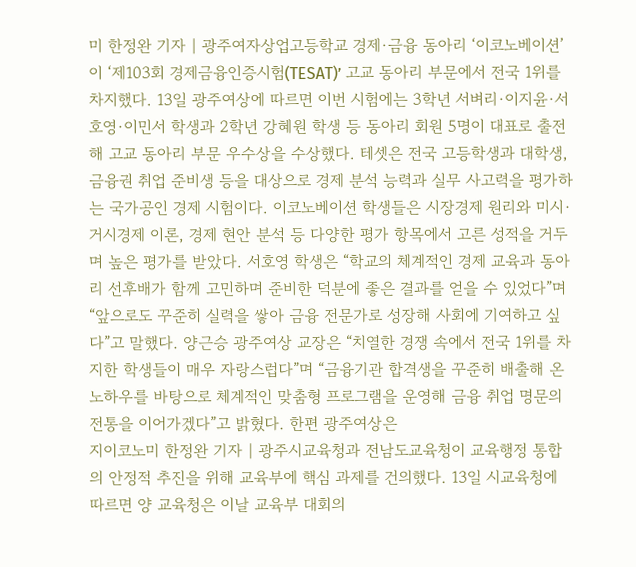미 한정완 기자 | 광주여자상업고등학교 경제·금융 동아리 ‘이코노베이션’이 ‘제103회 경제금융인증시험(TESAT)’ 고교 동아리 부문에서 전국 1위를 차지했다. 13일 광주여상에 따르면 이번 시험에는 3학년 서벼리·이지윤·서호영·이민서 학생과 2학년 강혜원 학생 등 동아리 회원 5명이 대표로 출전해 고교 동아리 부문 우수상을 수상했다. 테셋은 전국 고등학생과 대학생, 금융권 취업 준비생 등을 대상으로 경제 분석 능력과 실무 사고력을 평가하는 국가공인 경제 시험이다. 이코노베이션 학생들은 시장경제 원리와 미시·거시경제 이론, 경제 현안 분석 등 다양한 평가 항목에서 고른 성적을 거두며 높은 평가를 받았다. 서호영 학생은 “학교의 체계적인 경제 교육과 동아리 선후배가 함께 고민하며 준비한 덕분에 좋은 결과를 얻을 수 있었다”며 “앞으로도 꾸준히 실력을 쌓아 금융 전문가로 성장해 사회에 기여하고 싶다”고 말했다. 양근승 광주여상 교장은 “치열한 경쟁 속에서 전국 1위를 차지한 학생들이 매우 자랑스럽다”며 “금융기관 합격생을 꾸준히 배출해 온 노하우를 바탕으로 체계적인 맞춤형 프로그램을 운영해 금융 취업 명문의 전통을 이어가겠다”고 밝혔다. 한편 광주여상은
지이코노미 한정완 기자 | 광주시교육청과 전남도교육청이 교육행정 통합의 안정적 추진을 위해 교육부에 핵심 과제를 건의했다. 13일 시교육청에 따르면 양 교육청은 이날 교육부 대회의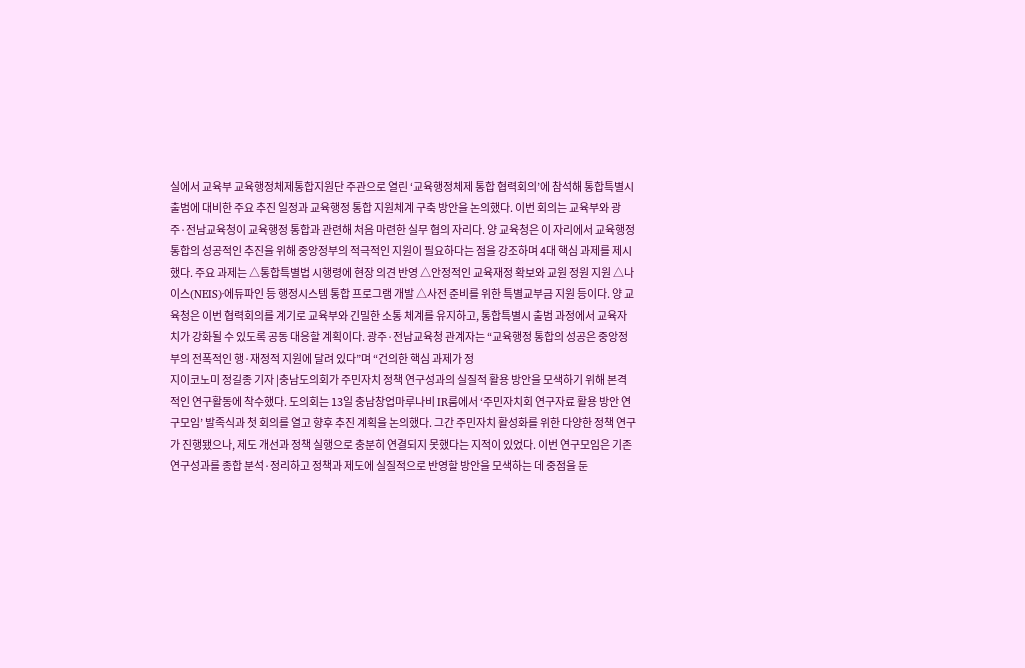실에서 교육부 교육행정체제통합지원단 주관으로 열린 ‘교육행정체제 통합 협력회의’에 참석해 통합특별시 출범에 대비한 주요 추진 일정과 교육행정 통합 지원체계 구축 방안을 논의했다. 이번 회의는 교육부와 광주·전남교육청이 교육행정 통합과 관련해 처음 마련한 실무 협의 자리다. 양 교육청은 이 자리에서 교육행정 통합의 성공적인 추진을 위해 중앙정부의 적극적인 지원이 필요하다는 점을 강조하며 4대 핵심 과제를 제시했다. 주요 과제는 △통합특별법 시행령에 현장 의견 반영 △안정적인 교육재정 확보와 교원 정원 지원 △나이스(NEIS)·에듀파인 등 행정시스템 통합 프로그램 개발 △사전 준비를 위한 특별교부금 지원 등이다. 양 교육청은 이번 협력회의를 계기로 교육부와 긴밀한 소통 체계를 유지하고, 통합특별시 출범 과정에서 교육자치가 강화될 수 있도록 공동 대응할 계획이다. 광주·전남교육청 관계자는 “교육행정 통합의 성공은 중앙정부의 전폭적인 행·재정적 지원에 달려 있다”며 “건의한 핵심 과제가 정
지이코노미 정길종 기자 |충남도의회가 주민자치 정책 연구성과의 실질적 활용 방안을 모색하기 위해 본격적인 연구활동에 착수했다. 도의회는 13일 충남창업마루나비 IR룸에서 ‘주민자치회 연구자료 활용 방안 연구모임’ 발족식과 첫 회의를 열고 향후 추진 계획을 논의했다. 그간 주민자치 활성화를 위한 다양한 정책 연구가 진행됐으나, 제도 개선과 정책 실행으로 충분히 연결되지 못했다는 지적이 있었다. 이번 연구모임은 기존 연구성과를 종합 분석·정리하고 정책과 제도에 실질적으로 반영할 방안을 모색하는 데 중점을 둔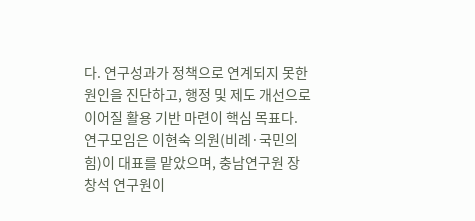다. 연구성과가 정책으로 연계되지 못한 원인을 진단하고, 행정 및 제도 개선으로 이어질 활용 기반 마련이 핵심 목표다. 연구모임은 이현숙 의원(비례·국민의힘)이 대표를 맡았으며, 충남연구원 장창석 연구원이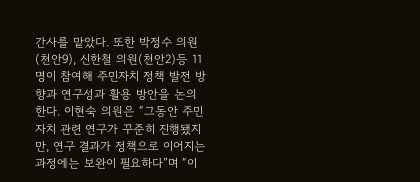간사를 맡았다. 또한 박정수 의원(천안9), 신한철 의원(천안2)등 11명이 참여해 주민자치 정책 발전 방향과 연구성과 활용 방안을 논의한다. 이현숙 의원은 “그동안 주민자치 관련 연구가 꾸준히 진행됐지만, 연구 결과가 정책으로 이어지는 과정에는 보완이 필요하다”며 “이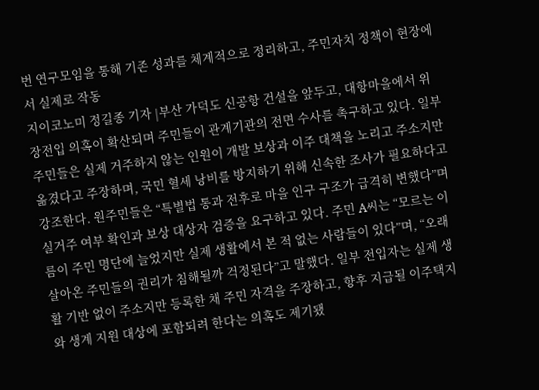번 연구모임을 통해 기존 성과를 체계적으로 정리하고, 주민자치 정책이 현장에서 실제로 작동
지이코노미 정길종 기자 |부산 가덕도 신공항 건설을 앞두고, 대항마을에서 위장전입 의혹이 확산되며 주민들이 관계기관의 전면 수사를 촉구하고 있다. 일부 주민들은 실제 거주하지 않는 인원이 개발 보상과 이주 대책을 노리고 주소지만 옮겼다고 주장하며, 국민 혈세 낭비를 방지하기 위해 신속한 조사가 필요하다고 강조한다. 원주민들은 “특별법 통과 전후로 마을 인구 구조가 급격히 변했다”며 실거주 여부 확인과 보상 대상자 검증을 요구하고 있다. 주민 A씨는 “모르는 이름이 주민 명단에 늘었지만 실제 생활에서 본 적 없는 사람들이 있다”며, “오래 살아온 주민들의 권리가 침해될까 걱정된다”고 말했다. 일부 전입자는 실제 생활 기반 없이 주소지만 등록한 채 주민 자격을 주장하고, 향후 지급될 이주택지와 생계 지원 대상에 포함되려 한다는 의혹도 제기됐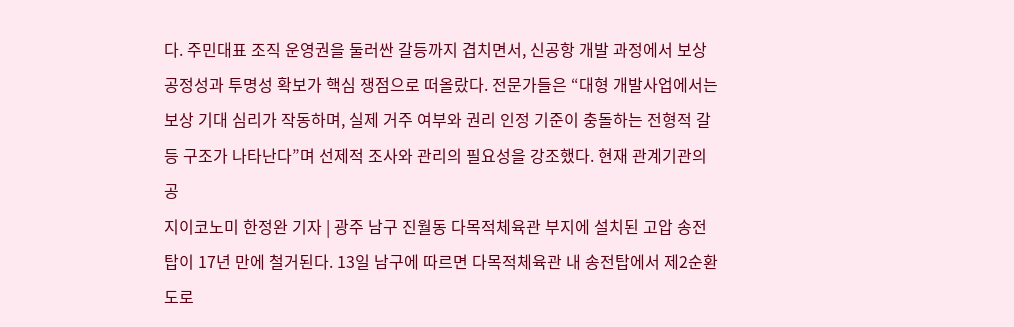다. 주민대표 조직 운영권을 둘러싼 갈등까지 겹치면서, 신공항 개발 과정에서 보상 공정성과 투명성 확보가 핵심 쟁점으로 떠올랐다. 전문가들은 “대형 개발사업에서는 보상 기대 심리가 작동하며, 실제 거주 여부와 권리 인정 기준이 충돌하는 전형적 갈등 구조가 나타난다”며 선제적 조사와 관리의 필요성을 강조했다. 현재 관계기관의 공
지이코노미 한정완 기자 | 광주 남구 진월동 다목적체육관 부지에 설치된 고압 송전탑이 17년 만에 철거된다. 13일 남구에 따르면 다목적체육관 내 송전탑에서 제2순환도로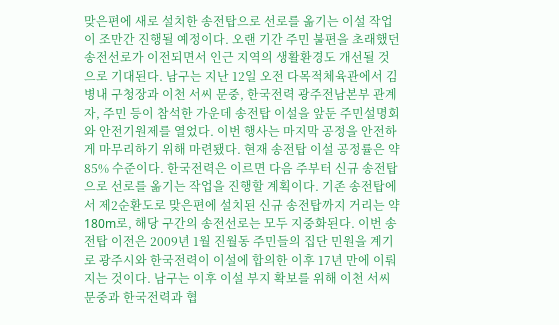맞은편에 새로 설치한 송전탑으로 선로를 옮기는 이설 작업이 조만간 진행될 예정이다. 오랜 기간 주민 불편을 초래했던 송전선로가 이전되면서 인근 지역의 생활환경도 개선될 것으로 기대된다. 남구는 지난 12일 오전 다목적체육관에서 김병내 구청장과 이천 서씨 문중, 한국전력 광주전남본부 관계자, 주민 등이 참석한 가운데 송전탑 이설을 앞둔 주민설명회와 안전기원제를 열었다. 이번 행사는 마지막 공정을 안전하게 마무리하기 위해 마련됐다. 현재 송전탑 이설 공정률은 약 85% 수준이다. 한국전력은 이르면 다음 주부터 신규 송전탑으로 선로를 옮기는 작업을 진행할 계획이다. 기존 송전탑에서 제2순환도로 맞은편에 설치된 신규 송전탑까지 거리는 약 180m로, 해당 구간의 송전선로는 모두 지중화된다. 이번 송전탑 이전은 2009년 1월 진월동 주민들의 집단 민원을 계기로 광주시와 한국전력이 이설에 합의한 이후 17년 만에 이뤄지는 것이다. 남구는 이후 이설 부지 확보를 위해 이천 서씨 문중과 한국전력과 협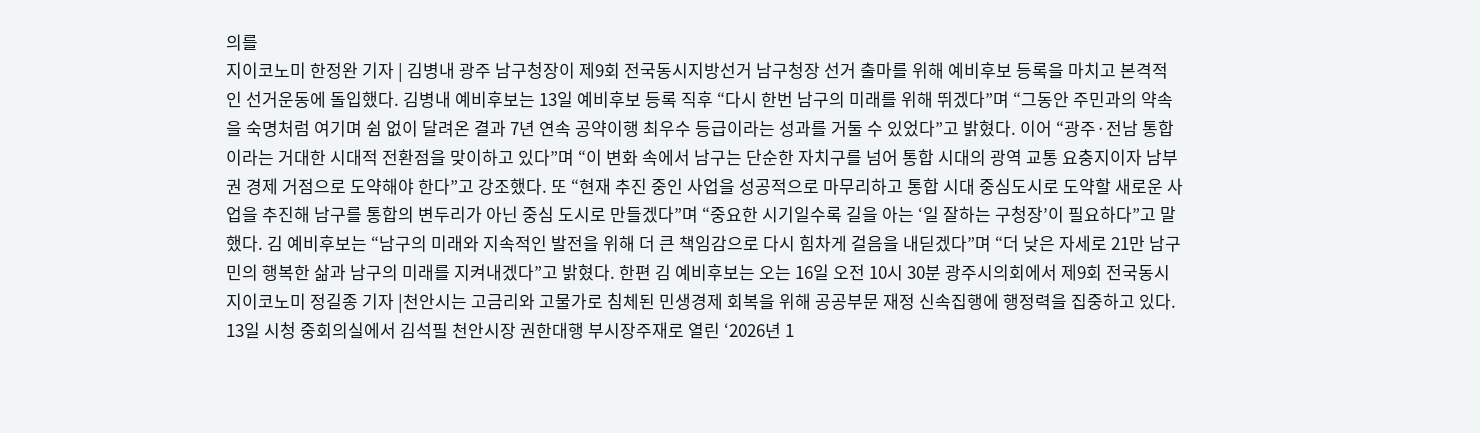의를
지이코노미 한정완 기자 | 김병내 광주 남구청장이 제9회 전국동시지방선거 남구청장 선거 출마를 위해 예비후보 등록을 마치고 본격적인 선거운동에 돌입했다. 김병내 예비후보는 13일 예비후보 등록 직후 “다시 한번 남구의 미래를 위해 뛰겠다”며 “그동안 주민과의 약속을 숙명처럼 여기며 쉼 없이 달려온 결과 7년 연속 공약이행 최우수 등급이라는 성과를 거둘 수 있었다”고 밝혔다. 이어 “광주·전남 통합이라는 거대한 시대적 전환점을 맞이하고 있다”며 “이 변화 속에서 남구는 단순한 자치구를 넘어 통합 시대의 광역 교통 요충지이자 남부권 경제 거점으로 도약해야 한다”고 강조했다. 또 “현재 추진 중인 사업을 성공적으로 마무리하고 통합 시대 중심도시로 도약할 새로운 사업을 추진해 남구를 통합의 변두리가 아닌 중심 도시로 만들겠다”며 “중요한 시기일수록 길을 아는 ‘일 잘하는 구청장’이 필요하다”고 말했다. 김 예비후보는 “남구의 미래와 지속적인 발전을 위해 더 큰 책임감으로 다시 힘차게 걸음을 내딛겠다”며 “더 낮은 자세로 21만 남구민의 행복한 삶과 남구의 미래를 지켜내겠다”고 밝혔다. 한편 김 예비후보는 오는 16일 오전 10시 30분 광주시의회에서 제9회 전국동시
지이코노미 정길종 기자 |천안시는 고금리와 고물가로 침체된 민생경제 회복을 위해 공공부문 재정 신속집행에 행정력을 집중하고 있다. 13일 시청 중회의실에서 김석필 천안시장 권한대행 부시장주재로 열린 ‘2026년 1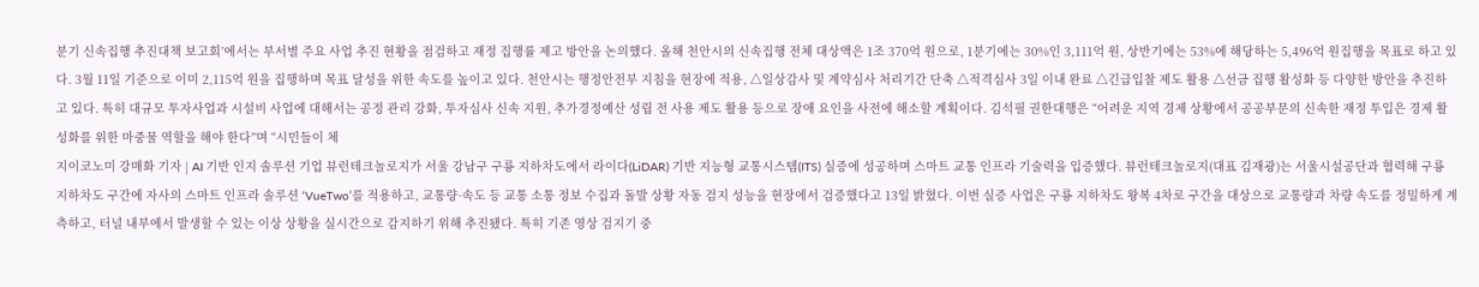분기 신속집행 추진대책 보고회’에서는 부서별 주요 사업 추진 현황을 점검하고 재정 집행률 제고 방안을 논의했다. 올해 천안시의 신속집행 전체 대상액은 1조 370억 원으로, 1분기에는 30%인 3,111억 원, 상반기에는 53%에 해당하는 5,496억 원집행을 목표로 하고 있다. 3월 11일 기준으로 이미 2,115억 원을 집행하며 목표 달성을 위한 속도를 높이고 있다. 천안시는 행정안전부 지침을 현장에 적용, △일상감사 및 계약심사 처리기간 단축 △적격심사 3일 이내 완료 △긴급입찰 제도 활용 △선금 집행 활성화 등 다양한 방안을 추진하고 있다. 특히 대규모 투자사업과 시설비 사업에 대해서는 공정 관리 강화, 투자심사 신속 지원, 추가경정예산 성립 전 사용 제도 활용 등으로 장애 요인을 사전에 해소할 계획이다. 김석필 권한대행은 “어려운 지역 경제 상황에서 공공부문의 신속한 재정 투입은 경제 활성화를 위한 마중물 역할을 해야 한다”며 “시민들이 체
지이코노미 강매화 기자 | AI 기반 인지 솔루션 기업 뷰런테크놀로지가 서울 강남구 구룡 지하차도에서 라이다(LiDAR) 기반 지능형 교통시스템(ITS) 실증에 성공하며 스마트 교통 인프라 기술력을 입증했다. 뷰런테크놀로지(대표 김재광)는 서울시설공단과 협력해 구룡 지하차도 구간에 자사의 스마트 인프라 솔루션 ‘VueTwo’를 적용하고, 교통량·속도 등 교통 소통 정보 수집과 돌발 상황 자동 검지 성능을 현장에서 검증했다고 13일 밝혔다. 이번 실증 사업은 구룡 지하차도 왕복 4차로 구간을 대상으로 교통량과 차량 속도를 정밀하게 계측하고, 터널 내부에서 발생할 수 있는 이상 상황을 실시간으로 감지하기 위해 추진됐다. 특히 기존 영상 검지기 중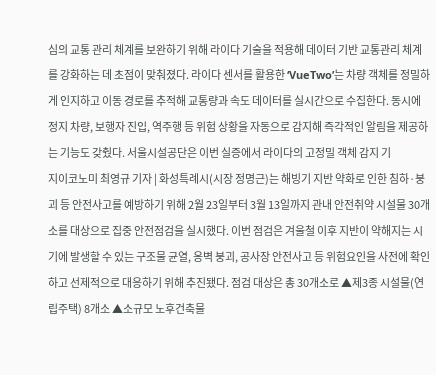심의 교통 관리 체계를 보완하기 위해 라이다 기술을 적용해 데이터 기반 교통관리 체계를 강화하는 데 초점이 맞춰졌다. 라이다 센서를 활용한 ‘VueTwo’는 차량 객체를 정밀하게 인지하고 이동 경로를 추적해 교통량과 속도 데이터를 실시간으로 수집한다. 동시에 정지 차량, 보행자 진입, 역주행 등 위험 상황을 자동으로 감지해 즉각적인 알림을 제공하는 기능도 갖췄다. 서울시설공단은 이번 실증에서 라이다의 고정밀 객체 감지 기
지이코노미 최영규 기자 | 화성특례시(시장 정명근)는 해빙기 지반 약화로 인한 침하·붕괴 등 안전사고를 예방하기 위해 2월 23일부터 3월 13일까지 관내 안전취약 시설물 30개소를 대상으로 집중 안전점검을 실시했다. 이번 점검은 겨울철 이후 지반이 약해지는 시기에 발생할 수 있는 구조물 균열, 옹벽 붕괴, 공사장 안전사고 등 위험요인을 사전에 확인하고 선제적으로 대응하기 위해 추진됐다. 점검 대상은 총 30개소로 ▲제3종 시설물(연립주택) 8개소 ▲소규모 노후건축물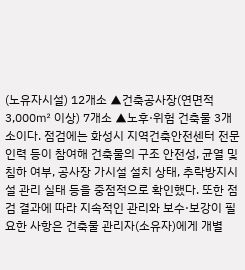(노유자시설) 12개소 ▲건축공사장(연면적 3,000㎡ 이상) 7개소 ▲노후·위험 건축물 3개소이다. 점검에는 화성시 지역건축안전센터 전문인력 등이 참여해 건축물의 구조 안전성, 균열 및 침하 여부, 공사장 가시설 설치 상태, 추락방지시설 관리 실태 등을 중점적으로 확인했다. 또한 점검 결과에 따라 지속적인 관리와 보수·보강이 필요한 사항은 건축물 관리자(소유자)에게 개별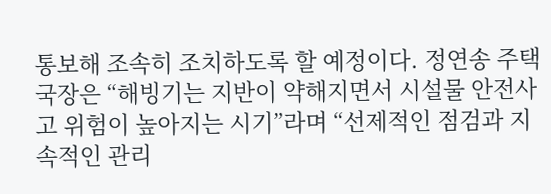통보해 조속히 조치하도록 할 예정이다. 정연송 주택국장은 “해빙기는 지반이 약해지면서 시설물 안전사고 위험이 높아지는 시기”라며 “선제적인 점검과 지속적인 관리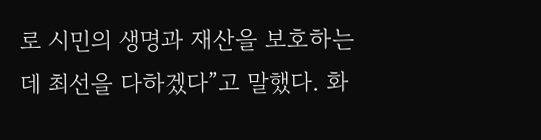로 시민의 생명과 재산을 보호하는 데 최선을 다하겠다”고 말했다. 화